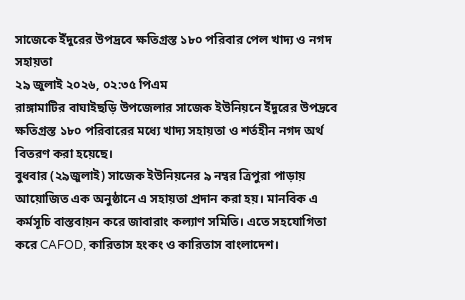সাজেকে ইঁদুরের উপদ্রবে ক্ষতিগ্রস্ত ১৮০ পরিবার পেল খাদ্য ও নগদ সহায়তা
২৯ জুলাই ২০২৬, ০২:৩৫ পিএম
রাঙ্গামাটির বাঘাইছড়ি উপজেলার সাজেক ইউনিয়নে ইঁদুরের উপদ্রবে ক্ষতিগ্রস্ত ১৮০ পরিবারের মধ্যে খাদ্য সহায়তা ও শর্তহীন নগদ অর্থ বিতরণ করা হয়েছে।
বুধবার (২৯জুলাই) সাজেক ইউনিয়নের ৯ নম্বর ত্রিপুরা পাড়ায় আয়োজিত এক অনুষ্ঠানে এ সহায়তা প্রদান করা হয়। মানবিক এ কর্মসূচি বাস্তবায়ন করে জাবারাং কল্যাণ সমিতি। এতে সহযোগিতা করে CAFOD, কারিতাস হংকং ও কারিতাস বাংলাদেশ।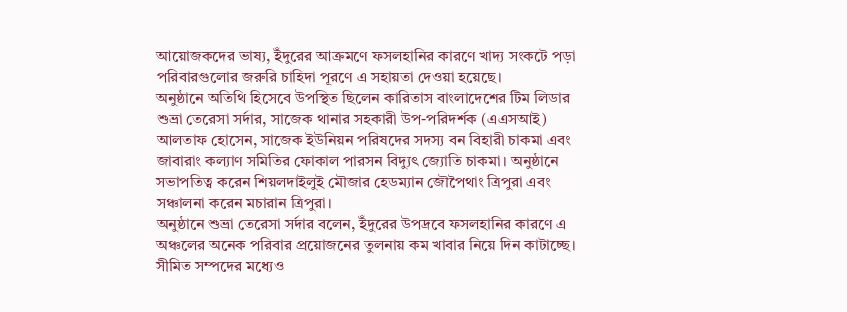আয়োজকদের ভাষ্য, ইঁদুরের আক্রমণে ফসলহানির কারণে খাদ্য সংকটে পড়া পরিবারগুলোর জরুরি চাহিদা পূরণে এ সহায়তা দেওয়া হয়েছে।
অনুষ্ঠানে অতিথি হিসেবে উপস্থিত ছিলেন কারিতাস বাংলাদেশের টিম লিডার শুভ্রা তেরেসা সর্দার, সাজেক থানার সহকারী উপ-পরিদর্শক (এএসআই) আলতাফ হোসেন, সাজেক ইউনিয়ন পরিষদের সদস্য বন বিহারী চাকমা এবং জাবারাং কল্যাণ সমিতির ফোকাল পারসন বিদ্যুৎ জ্যোতি চাকমা। অনুষ্ঠানে সভাপতিত্ব করেন শিয়লদাইলুই মৌজার হেডম্যান জৌপৈথাং ত্রিপুরা এবং সঞ্চালনা করেন মচারান ত্রিপুরা।
অনুষ্ঠানে শুভ্রা তেরেসা সর্দার বলেন, ইঁদুরের উপদ্রবে ফসলহানির কারণে এ অঞ্চলের অনেক পরিবার প্রয়োজনের তুলনায় কম খাবার নিয়ে দিন কাটাচ্ছে। সীমিত সম্পদের মধ্যেও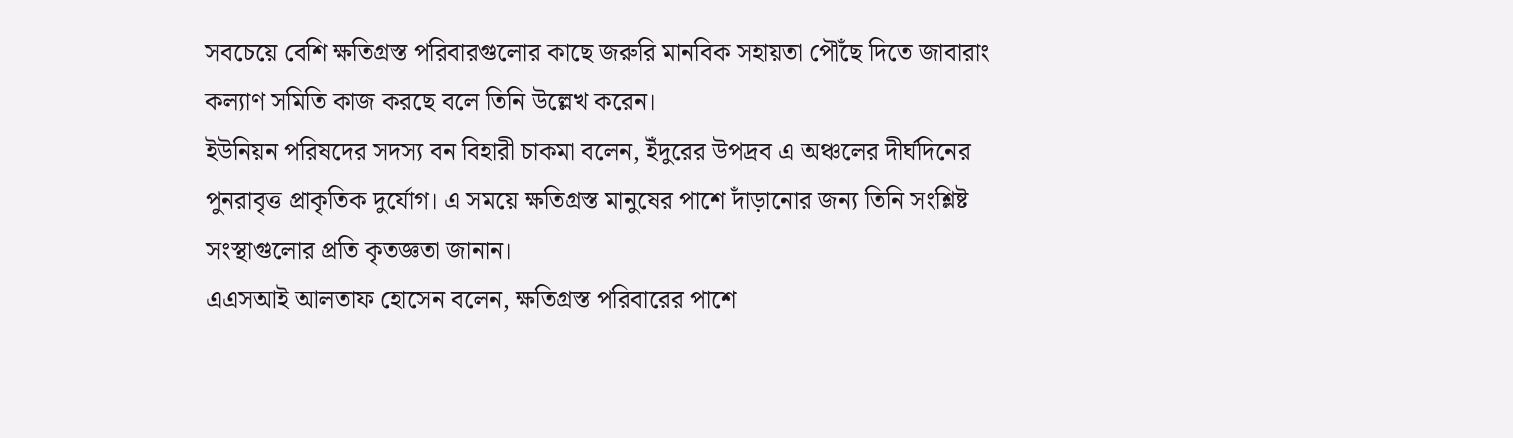সবচেয়ে বেশি ক্ষতিগ্রস্ত পরিবারগুলোর কাছে জরুরি মানবিক সহায়তা পৌঁছে দিতে জাবারাং কল্যাণ সমিতি কাজ করছে বলে তিনি উল্লেখ করেন।
ইউনিয়ন পরিষদের সদস্য বন বিহারী চাকমা বলেন, ইঁদুরের উপদ্রব এ অঞ্চলের দীর্ঘদিনের পুনরাবৃত্ত প্রাকৃতিক দুর্যোগ। এ সময়ে ক্ষতিগ্রস্ত মানুষের পাশে দাঁড়ানোর জন্য তিনি সংশ্লিষ্ট সংস্থাগুলোর প্রতি কৃতজ্ঞতা জানান।
এএসআই আলতাফ হোসেন বলেন, ক্ষতিগ্রস্ত পরিবারের পাশে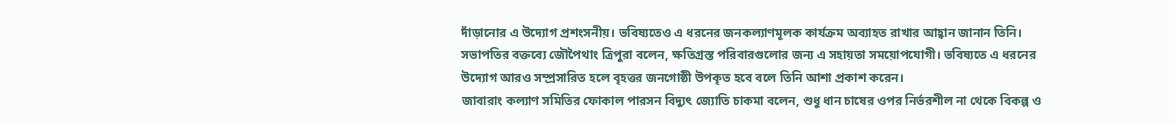দাঁড়ানোর এ উদ্যোগ প্রশংসনীয়। ভবিষ্যতেও এ ধরনের জনকল্যাণমূলক কার্যক্রম অব্যাহত রাখার আহ্বান জানান তিনি।
সভাপতির বক্তব্যে জৌপৈথাং ত্রিপুরা বলেন, ক্ষতিগ্রস্ত পরিবারগুলোর জন্য এ সহায়তা সময়োপযোগী। ভবিষ্যতে এ ধরনের উদ্যোগ আরও সম্প্রসারিত হলে বৃহত্তর জনগোষ্ঠী উপকৃত হবে বলে তিনি আশা প্রকাশ করেন।
জাবারাং কল্যাণ সমিতির ফোকাল পারসন বিদ্যুৎ জ্যোতি চাকমা বলেন, শুধু ধান চাষের ওপর নির্ভরশীল না থেকে বিকল্প ও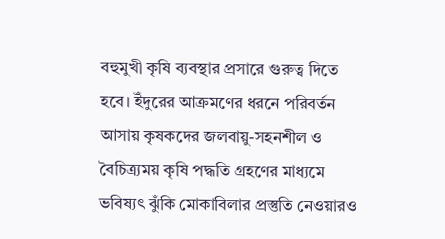বহুমুখী কৃষি ব্যবস্থার প্রসারে গুরুত্ব দিতে হবে। ইঁদুরের আক্রমণের ধরনে পরিবর্তন আসায় কৃষকদের জলবায়ু-সহনশীল ও বৈচিত্র্যময় কৃষি পদ্ধতি গ্রহণের মাধ্যমে ভবিষ্যৎ ঝুঁকি মোকাবিলার প্রস্তুতি নেওয়ারও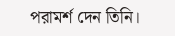পরামর্শ দেন তিনি।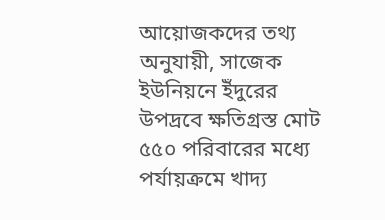আয়োজকদের তথ্য অনুযায়ী, সাজেক ইউনিয়নে ইঁদুরের উপদ্রবে ক্ষতিগ্রস্ত মোট ৫৫০ পরিবারের মধ্যে পর্যায়ক্রমে খাদ্য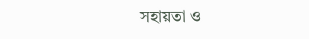সহায়তা ও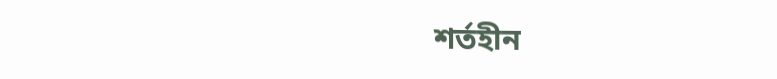শর্তহীন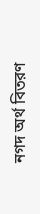নগদ অর্থ বিতরণ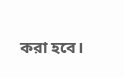করা হবে।